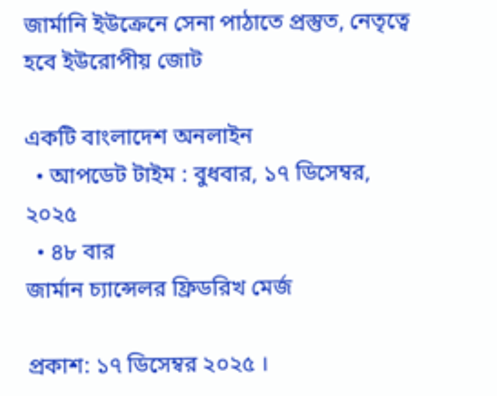জার্মানি ইউক্রেনে সেনা পাঠাতে প্রস্তুত, নেতৃত্বে হবে ইউরোপীয় জোট

একটি বাংলাদেশ অনলাইন
  • আপডেট টাইম : বুধবার, ১৭ ডিসেম্বর, ২০২৫
  • ৪৮ বার
জার্মান চ্যান্সেলর ফ্রিডরিখ মের্জ

প্রকাশ: ১৭ ডিসেম্বর ২০২৫ ।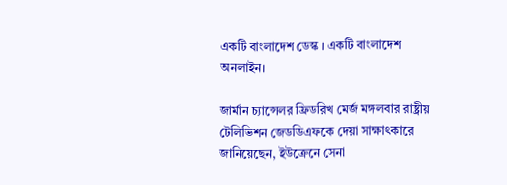একটি বাংলাদেশ ডেস্ক । একটি বাংলাদেশ অনলাইন।

জার্মান চ্যান্সেলর ফ্রিডরিখ মের্জ মঙ্গলবার রাষ্ট্রীয় টেলিভিশন জেডডিএফকে দেয়া সাক্ষাৎকারে জানিয়েছেন, ইউক্রেনে সেনা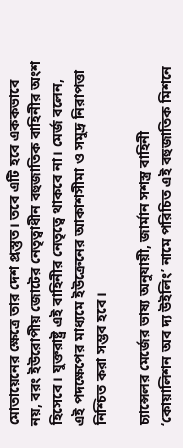মোতায়েনের ক্ষেত্রে তার দেশ প্রস্তুত। তবে এটি হবে এককভাবে নয়, বরং ইউরোপীয় জোটের নেতৃত্বাধীন বহুজাতিক বাহিনীর অংশ হিসেবে। যুক্তরাষ্ট্র এই বাহিনীর নেতৃত্বে থাকবে না। মের্জ বলেন, এই পদক্ষেপের মাধ্যমে ইউক্রেনের আকাশসীমা ও সমুদ্র নিরাপত্তা নিশ্চিত করা সম্ভব হবে।

চ্যান্সেলর মের্জের ভাষ্য অনুযায়ী, জার্মান সশস্ত্র বাহিনী ‘কোয়ালিশন অব দ্য উইলিং’ নামে পরিচিত এই বহুজাতিক মিশনে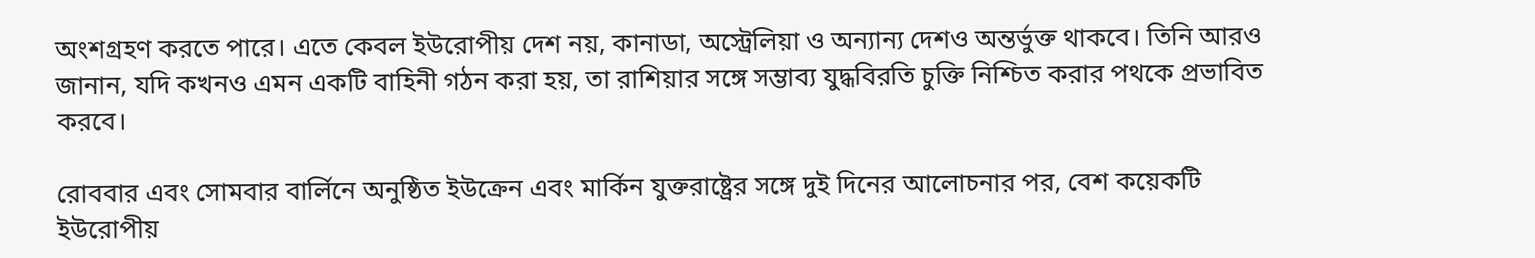অংশগ্রহণ করতে পারে। এতে কেবল ইউরোপীয় দেশ নয়, কানাডা, অস্ট্রেলিয়া ও অন্যান্য দেশও অন্তর্ভুক্ত থাকবে। তিনি আরও জানান, যদি কখনও এমন একটি বাহিনী গঠন করা হয়, তা রাশিয়ার সঙ্গে সম্ভাব্য যুদ্ধবিরতি চুক্তি নিশ্চিত করার পথকে প্রভাবিত করবে।

রোববার এবং সোমবার বার্লিনে অনুষ্ঠিত ইউক্রেন এবং মার্কিন যুক্তরাষ্ট্রের সঙ্গে দুই দিনের আলোচনার পর, বেশ কয়েকটি ইউরোপীয়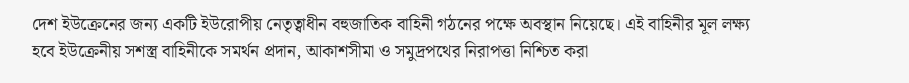দেশ ইউক্রেনের জন্য একটি ইউরোপীয় নেতৃত্বাধীন বহুজাতিক বাহিনী গঠনের পক্ষে অবস্থান নিয়েছে। এই বাহিনীর মূল লক্ষ্য হবে ইউক্রেনীয় সশস্ত্র বাহিনীকে সমর্থন প্রদান, আকাশসীমা ও সমুদ্রপথের নিরাপত্তা নিশ্চিত করা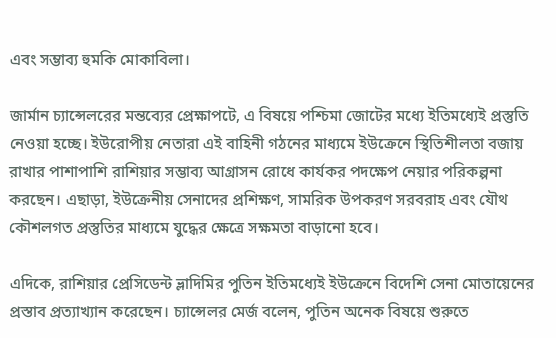এবং সম্ভাব্য হুমকি মোকাবিলা।

জার্মান চ্যান্সেলরের মন্তব্যের প্রেক্ষাপটে, এ বিষয়ে পশ্চিমা জোটের মধ্যে ইতিমধ্যেই প্রস্তুতি নেওয়া হচ্ছে। ইউরোপীয় নেতারা এই বাহিনী গঠনের মাধ্যমে ইউক্রেনে স্থিতিশীলতা বজায় রাখার পাশাপাশি রাশিয়ার সম্ভাব্য আগ্রাসন রোধে কার্যকর পদক্ষেপ নেয়ার পরিকল্পনা করছেন। এছাড়া, ইউক্রেনীয় সেনাদের প্রশিক্ষণ, সামরিক উপকরণ সরবরাহ এবং যৌথ কৌশলগত প্রস্তুতির মাধ্যমে যুদ্ধের ক্ষেত্রে সক্ষমতা বাড়ানো হবে।

এদিকে, রাশিয়ার প্রেসিডেন্ট ভ্লাদিমির পুতিন ইতিমধ্যেই ইউক্রেনে বিদেশি সেনা মোতায়েনের প্রস্তাব প্রত্যাখ্যান করেছেন। চ্যান্সেলর মের্জ বলেন, পুতিন অনেক বিষয়ে শুরুতে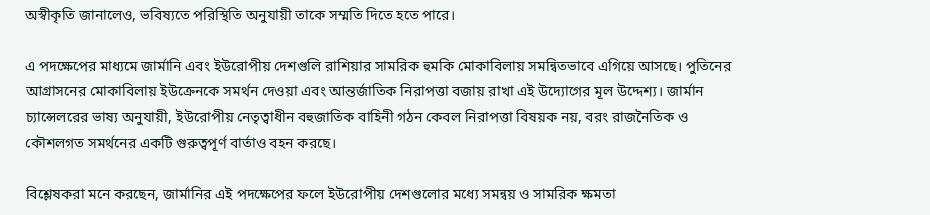অস্বীকৃতি জানালেও, ভবিষ্যতে পরিস্থিতি অনুযায়ী তাকে সম্মতি দিতে হতে পারে।

এ পদক্ষেপের মাধ্যমে জার্মানি এবং ইউরোপীয় দেশগুলি রাশিয়ার সামরিক হুমকি মোকাবিলায় সমন্বিতভাবে এগিয়ে আসছে। পুতিনের আগ্রাসনের মোকাবিলায় ইউক্রেনকে সমর্থন দেওয়া এবং আন্তর্জাতিক নিরাপত্তা বজায় রাখা এই উদ্যোগের মূল উদ্দেশ্য। জার্মান চ্যান্সেলরের ভাষ্য অনুযায়ী, ইউরোপীয় নেতৃত্বাধীন বহুজাতিক বাহিনী গঠন কেবল নিরাপত্তা বিষয়ক নয়, বরং রাজনৈতিক ও কৌশলগত সমর্থনের একটি গুরুত্বপূর্ণ বার্তাও বহন করছে।

বিশ্লেষকরা মনে করছেন, জার্মানির এই পদক্ষেপের ফলে ইউরোপীয় দেশগুলোর মধ্যে সমন্বয় ও সামরিক ক্ষমতা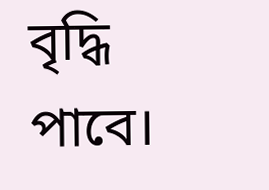বৃদ্ধি পাবে।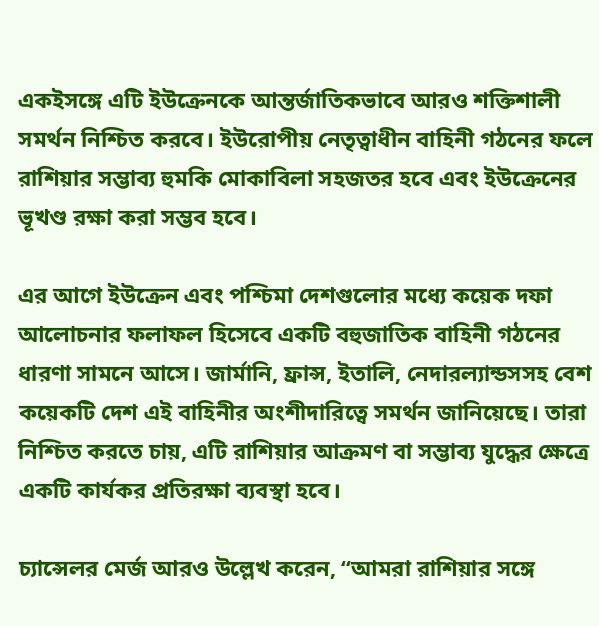একইসঙ্গে এটি ইউক্রেনকে আন্তর্জাতিকভাবে আরও শক্তিশালী সমর্থন নিশ্চিত করবে। ইউরোপীয় নেতৃত্বাধীন বাহিনী গঠনের ফলে রাশিয়ার সম্ভাব্য হুমকি মোকাবিলা সহজতর হবে এবং ইউক্রেনের ভূখণ্ড রক্ষা করা সম্ভব হবে।

এর আগে ইউক্রেন এবং পশ্চিমা দেশগুলোর মধ্যে কয়েক দফা আলোচনার ফলাফল হিসেবে একটি বহুজাতিক বাহিনী গঠনের ধারণা সামনে আসে। জার্মানি, ফ্রান্স, ইতালি, নেদারল্যান্ডসসহ বেশ কয়েকটি দেশ এই বাহিনীর অংশীদারিত্বে সমর্থন জানিয়েছে। তারা নিশ্চিত করতে চায়, এটি রাশিয়ার আক্রমণ বা সম্ভাব্য যুদ্ধের ক্ষেত্রে একটি কার্যকর প্রতিরক্ষা ব্যবস্থা হবে।

চ্যান্সেলর মের্জ আরও উল্লেখ করেন, “আমরা রাশিয়ার সঙ্গে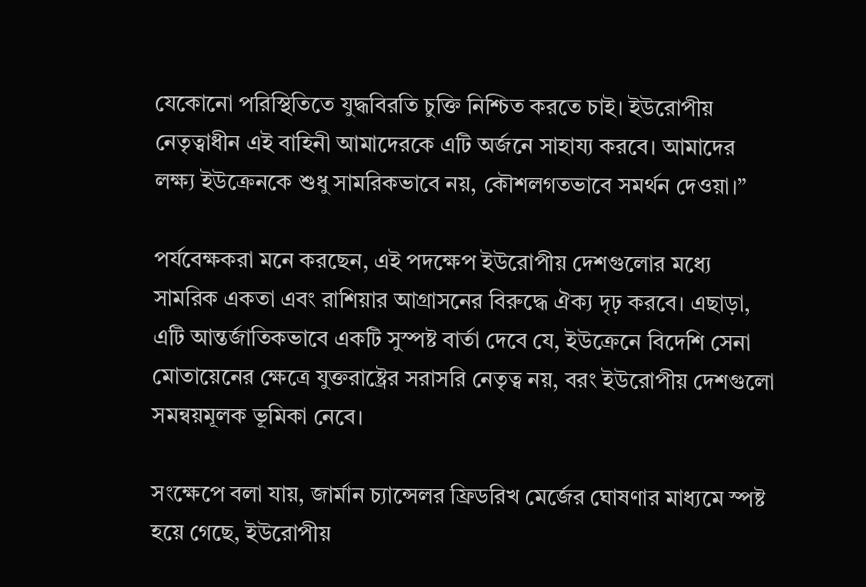যেকোনো পরিস্থিতিতে যুদ্ধবিরতি চুক্তি নিশ্চিত করতে চাই। ইউরোপীয় নেতৃত্বাধীন এই বাহিনী আমাদেরকে এটি অর্জনে সাহায্য করবে। আমাদের লক্ষ্য ইউক্রেনকে শুধু সামরিকভাবে নয়, কৌশলগতভাবে সমর্থন দেওয়া।”

পর্যবেক্ষকরা মনে করছেন, এই পদক্ষেপ ইউরোপীয় দেশগুলোর মধ্যে সামরিক একতা এবং রাশিয়ার আগ্রাসনের বিরুদ্ধে ঐক্য দৃঢ় করবে। এছাড়া, এটি আন্তর্জাতিকভাবে একটি সুস্পষ্ট বার্তা দেবে যে, ইউক্রেনে বিদেশি সেনা মোতায়েনের ক্ষেত্রে যুক্তরাষ্ট্রের সরাসরি নেতৃত্ব নয়, বরং ইউরোপীয় দেশগুলো সমন্বয়মূলক ভূমিকা নেবে।

সংক্ষেপে বলা যায়, জার্মান চ্যান্সেলর ফ্রিডরিখ মের্জের ঘোষণার মাধ্যমে স্পষ্ট হয়ে গেছে, ইউরোপীয়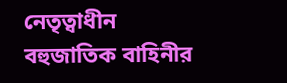নেতৃত্বাধীন বহুজাতিক বাহিনীর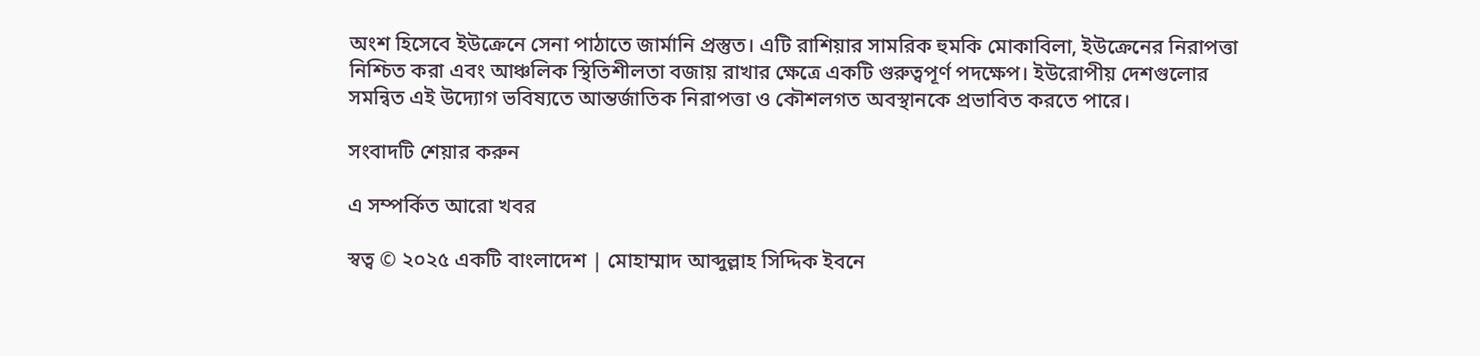অংশ হিসেবে ইউক্রেনে সেনা পাঠাতে জার্মানি প্রস্তুত। এটি রাশিয়ার সামরিক হুমকি মোকাবিলা, ইউক্রেনের নিরাপত্তা নিশ্চিত করা এবং আঞ্চলিক স্থিতিশীলতা বজায় রাখার ক্ষেত্রে একটি গুরুত্বপূর্ণ পদক্ষেপ। ইউরোপীয় দেশগুলোর সমন্বিত এই উদ্যোগ ভবিষ্যতে আন্তর্জাতিক নিরাপত্তা ও কৌশলগত অবস্থানকে প্রভাবিত করতে পারে।

সংবাদটি শেয়ার করুন

এ সম্পর্কিত আরো খবর

স্বত্ব © ২০২৫ একটি বাংলাদেশ | মোহাম্মাদ আব্দুল্লাহ সিদ্দিক ইবনে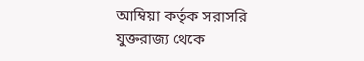আম্বিয়া কর্তৃক সরাসরি যুক্তরাজ্য থেকে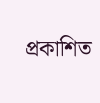প্রকাশিত